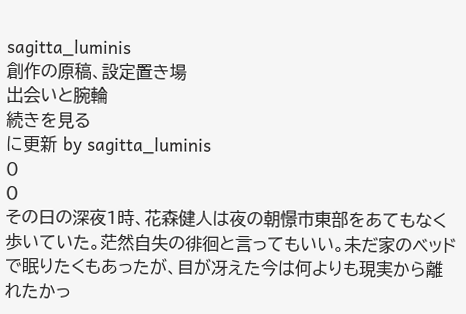sagitta_luminis
創作の原稿、設定置き場
出会いと腕輪
続きを見る
に更新 by sagitta_luminis
0
0
その日の深夜1時、花森健人は夜の朝憬市東部をあてもなく歩いていた。茫然自失の徘徊と言ってもいい。未だ家のベッドで眠りたくもあったが、目が冴えた今は何よりも現実から離れたかっ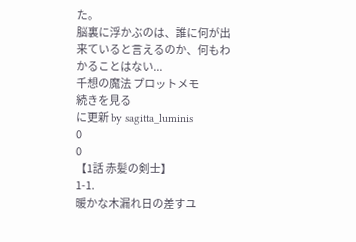た。
脳裏に浮かぶのは、誰に何が出来ていると言えるのか、何もわかることはない...
千想の魔法 プロットメモ
続きを見る
に更新 by sagitta_luminis
0
0
【1話 赤髪の剣士】
1-1.
暖かな木漏れ日の差すユ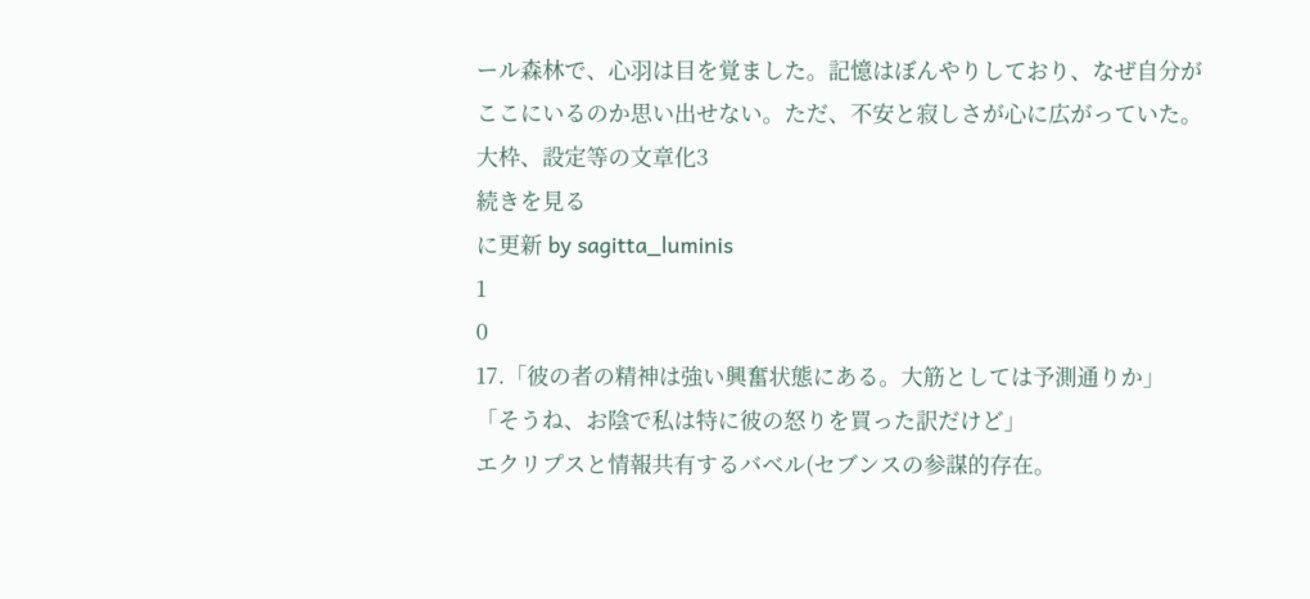ール森林で、心羽は目を覚ました。記憶はぼんやりしており、なぜ自分がここにいるのか思い出せない。ただ、不安と寂しさが心に広がっていた。
大枠、設定等の文章化3
続きを見る
に更新 by sagitta_luminis
1
0
17.「彼の者の精神は強い興奮状態にある。大筋としては予測通りか」
「そうね、お陰で私は特に彼の怒りを買った訳だけど」
エクリプスと情報共有するバベル(セブンスの参謀的存在。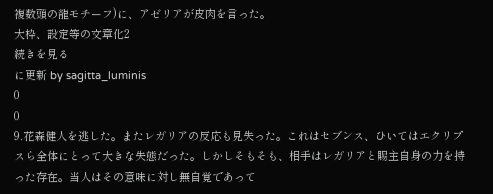複数頭の龍モチーフ)に、アゼリアが皮肉を言った。
大枠、設定等の文章化2
続きを見る
に更新 by sagitta_luminis
0
0
9.花森健人を逃した。またレガリアの反応も見失った。これはセブンス、ひいてはエクリプスら全体にとって大きな失態だった。しかしそもそも、相手はレガリアと賜主自身の力を持った存在。当人はその意味に対し無自覚であって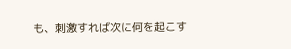も、刺激すれば次に何を起こす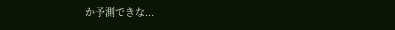か予測できな...